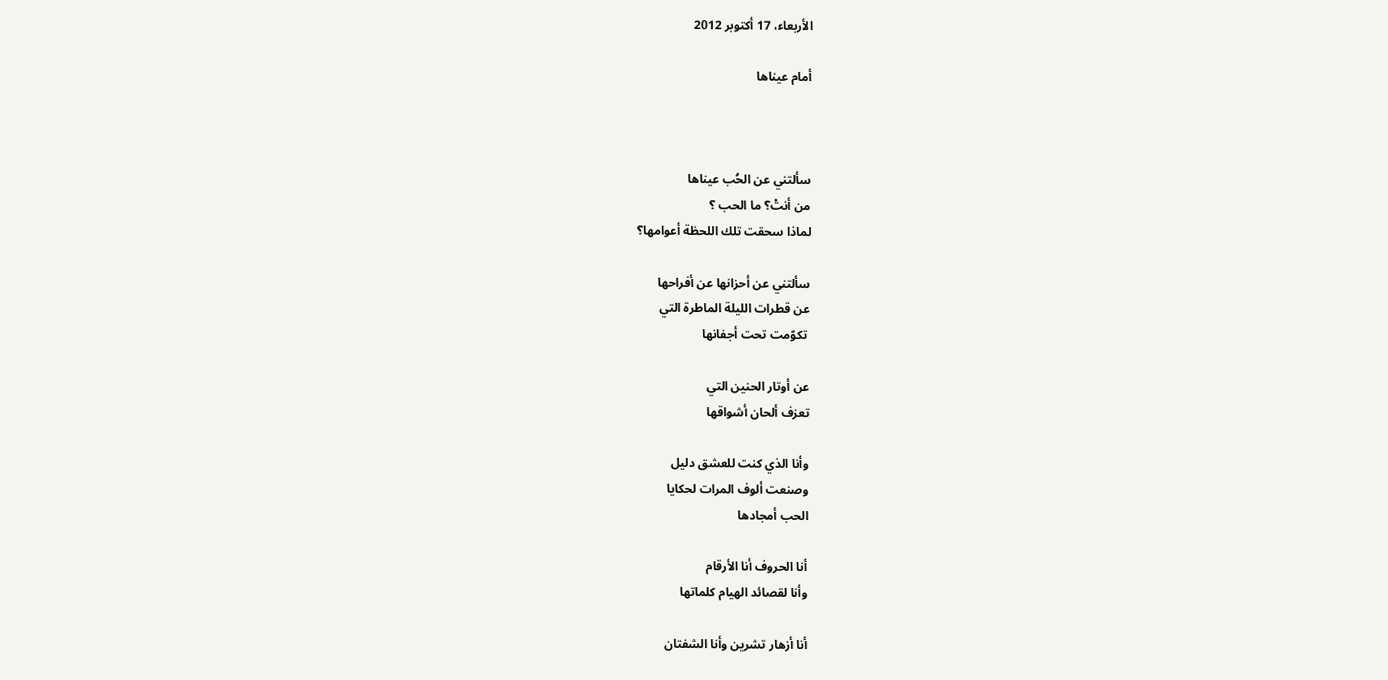الأربعاء، 17 أكتوبر 2012

أمام عيناها



سألتني عن الحُب عيناها
من أنتْ؟ ما الحب ؟
لماذا سحقت تلك اللحظة أعوامها؟

سألتني عن أحزانها عن أفراحها
عن قطرات الليلة الماطرة التي
 تكوّمت تحت أجفانها

عن أوتار الحنين التي
تعزف ألحان أشواقها

وأنا الذي كنت للعشق دليل
وصنعت ألوف المرات لحكايا
الحب أمجادها

أنا الحروف أنا الأرقام
وأنا لقصائد الهيام كلماتها

أنا أزهار تشرين وأنا الشفتان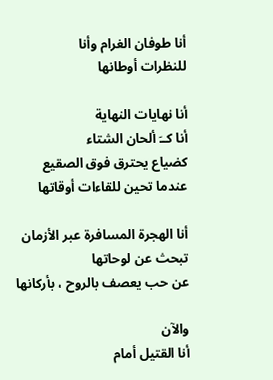أنا طوفان الغرام وأنا
للنظرات أوطانها

أنا نهايات النهاية
أنا كــَ ألحان الشتاء
كضياع يحترق فوق الصقيع
عندما تحين للقاءات أوقاتها

أنا الهجرة المسافرة عبر الأزمان
تبحث عن لوحاتها
عن حب يعصف بالروح ، بأركانها

والآن
أنا القتيل أمام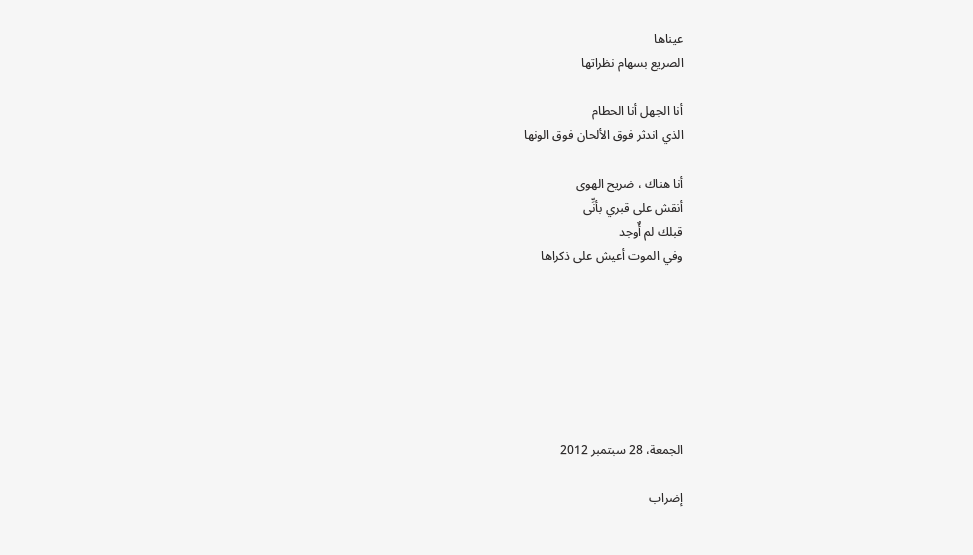عيناها
الصريع بسهام نظراتها

أنا الجهل أنا الحطام
الذي اندثر فوق الألحان فوق الونها

أنا هناك ، ضريح الهوى
أنقش على قبري بأنِّى
قبلك لم أٌوجد
وفي الموت أعيش على ذكراها







الجمعة، 28 سبتمبر 2012

إضراب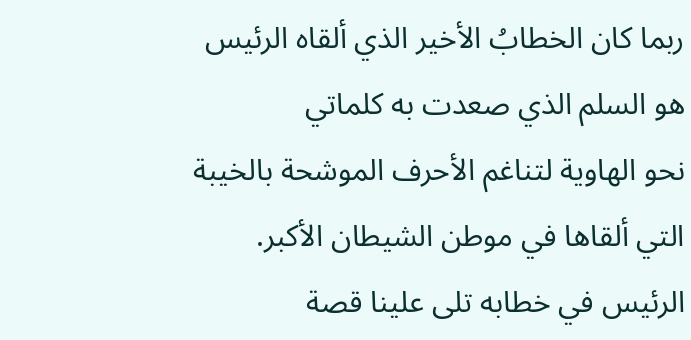ربما كان الخطابُ الأخير الذي ألقاه الرئيس
هو السلم الذي صعدت به كلماتي
نحو الهاوية لتناغم الأحرف الموشحة بالخيبة
التي ألقاها في موطن الشيطان الأكبر.
الرئيس في خطابه تلى علينا قصة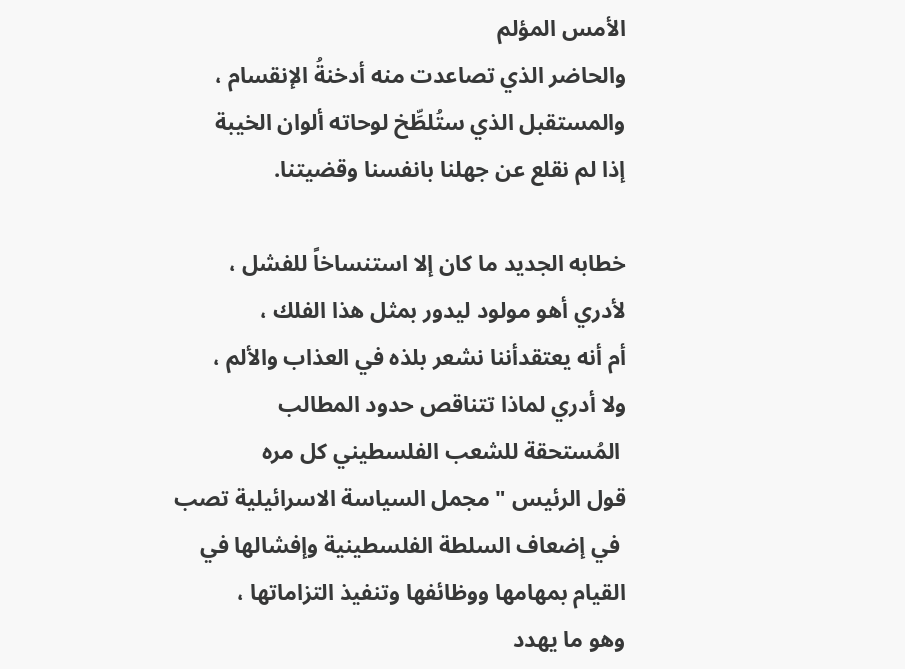الأمس المؤلم
والحاضر الذي تصاعدت منه أدخنةُ الإنقسام ،
والمستقبل الذي ستُلطِّخ لوحاته ألوان الخيبة
إذا لم نقلع عن جهلنا بانفسنا وقضيتنا.

خطابه الجديد ما كان إلا استنساخاً للفشل ،
لأدري أهو مولود ليدور بمثل هذا الفلك ،
أم أنه يعتقدأننا نشعر بلذه في العذاب والألم ،
ولا أدري لماذا تتناقص حدود المطالب
 المُستحقة للشعب الفلسطيني كل مره
قول الرئيس " مجمل السياسة الاسرائيلية تصب
 في إضعاف السلطة الفلسطينية وإفشالها في
القيام بمهامها ووظائفها وتنفيذ التزاماتها ،
وهو ما يهدد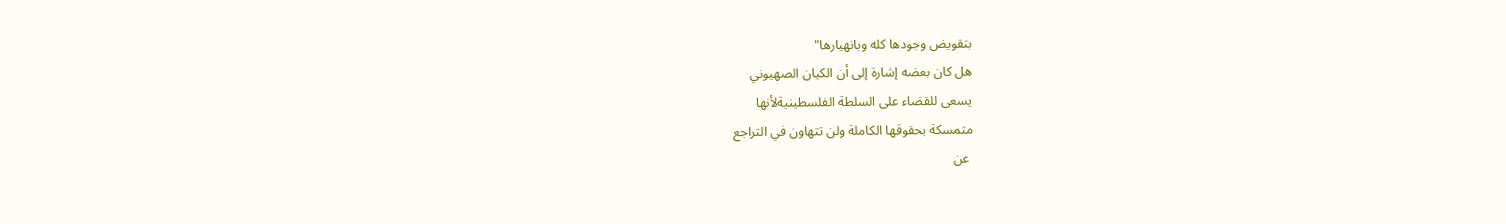بتقويض وجودها كله وبانهيارها"
هل كان بعضه إشارة إلى أن الكيان الصهيوني
يسعى للقضاء على السلطة الفلسطينيةلأنها
متمسكة بحقوقها الكاملة ولن تتهاون في التراجع
 عن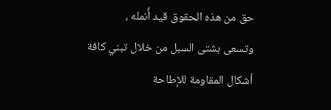حق من هذه الحقوق قيد أُنمله ،
وتسعى بشتى السبل من خلال تبني كافة
أشكال المقاومة للإطاحة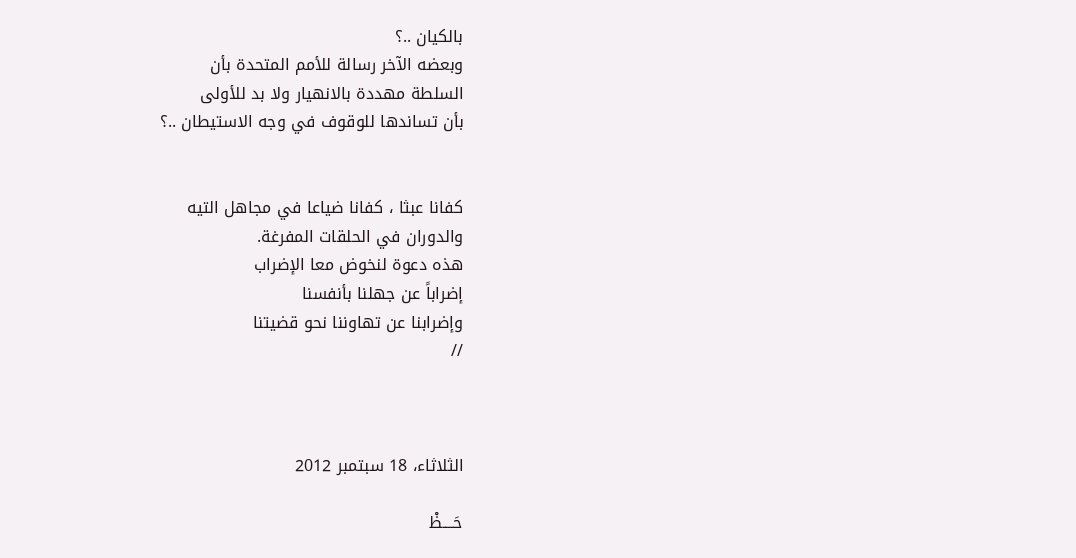بالكيان ..؟
وبعضه الآخر رسالة للأمم المتحدة بأن
السلطة مهددة بالانهيار ولا بد للأولى
بأن تساندها للوقوف في وجه الاستيطان ..؟


كفانا عبثا ، كفانا ضياعا في مجاهل التيه
والدوران في الحلقات المفرغة.
هذه دعوة لنخوض معا الإضراب
إضراباً عن جهلنا بأنفسنا
وإضرابنا عن تهاوننا نحو قضيتنا
//



الثلاثاء، 18 سبتمبر 2012

حَــــظْ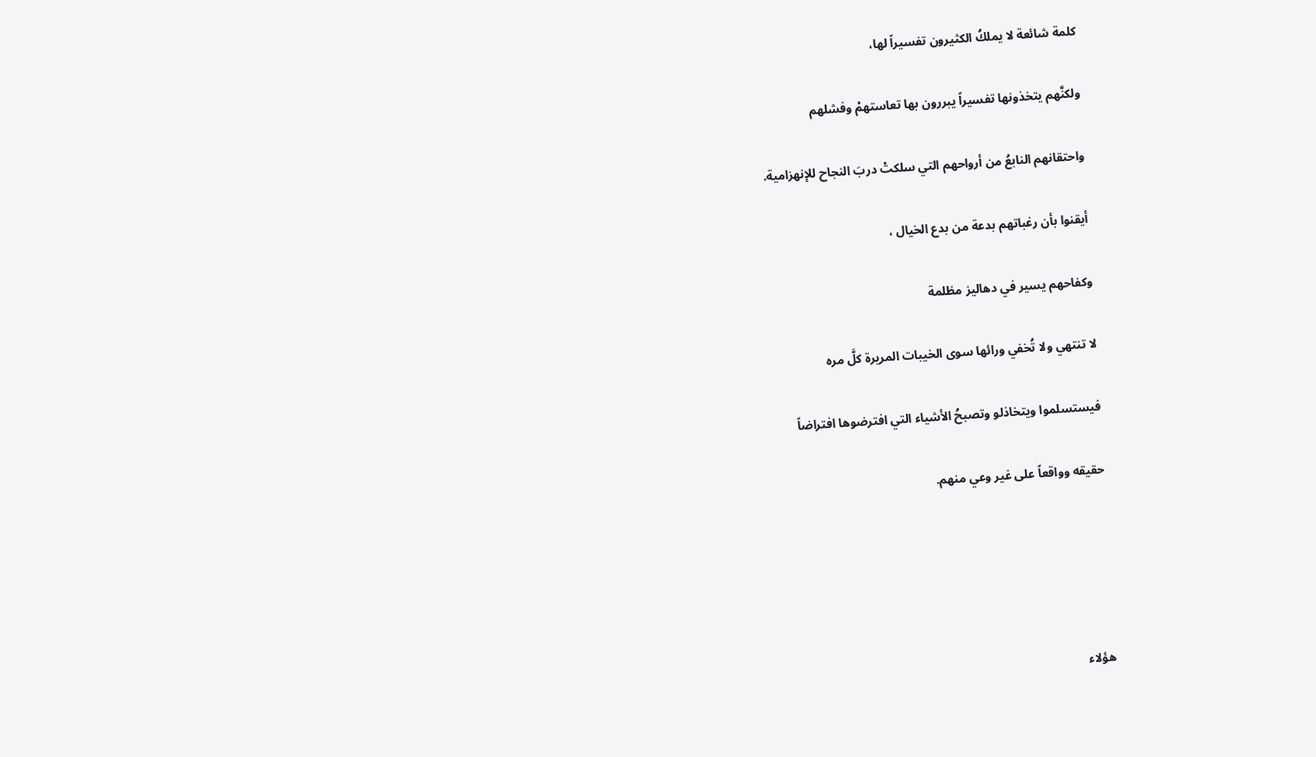كلمة شائعة لا يملكُ الكثيرون تفسيراً لها،

ولكنَّهم يتخذونها تفسيراً يبررون بها تعاستهمْ وفشلهم

واحتقانهم النابعُ من أرواحهم التي سلكتْ دربَ النجاح للإنهزامية.

أيقنوا بأن رغباتهم بدعة من بدع الخيال ،

وكفاحهم يسير في دهاليز مظلمة

لا تنتهي ولا تُخفي ورائها سوى الخيبات المريرة كلَّ مره

فيستسلموا ويتخاذلو وتصبحُ الأشياء التي افترضوها افتراضاً

حقيقه وواقعاً على غير وعي منهم.





هؤلاء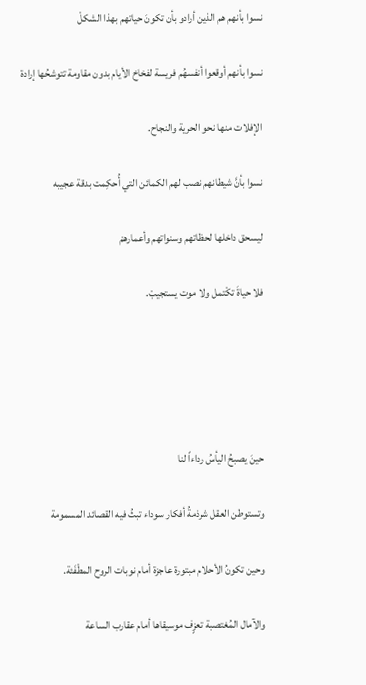نسوا بأنهم هم الذين أرادو بأن تكونَ حياتهم بهذا الشكلْ

نسوا بأنهم أوقعوا أنفسهُم فريسة لفخاخ الأيام بدون مقاومة تتوشحُها إرادة

الإفلات منها نحو الحرية والنجاح.

نسوا بأنَّ شيطانهم نصب لهم الكمائن التي أُحكِمت بدقة عجيبه

ليسحق داخلها لحظاتهم وسنواتهم وأعمارهمْ

فلا حياةَ تكْتمل ولا موت يستجيبْ.





حينَ يصبحُ اليأسُ رداءاً لنا

وتستوطن العقل شرذمةُ أفكار سوداء تبثُ فيه القصائد المسمومة

وحين تكونُ الأحلام مبتورة عاجزة أمام نوبات الروح المطْفَئة.

والآمال المُغتصبة تعزٍف موسيقاها أمام عقارب الساعة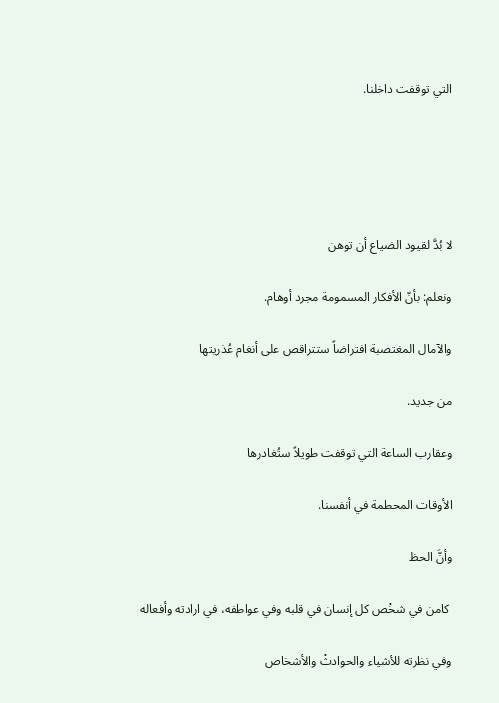التي توقفت داخلنا.





لا بُدَّ لقيود الضياع أن توهن

ونعلم: بأنّ الأفكار المسمومة مجرد أوهام.

والآمال المغتصبة افتراضاً ستتراقص على أنغام عُذريتها

من جديد.

وعقارب الساعة التي توقفت طويلاً ستُغادرها

الأوقات المحطمة في أنفسنا.

وأنَّ الحظ

 كامن في شخْص كل إنسان في قلبه وفي عواطفه، في ارادته وأفعاله

وفي نظرته للأشياء والحوادثْ والأشخاص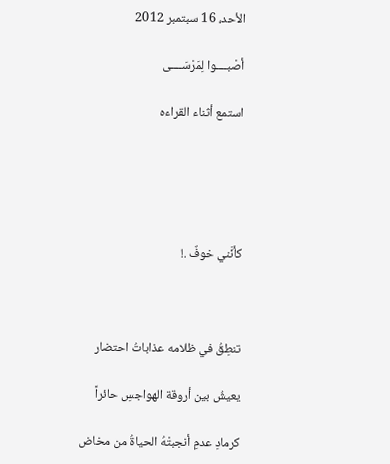الأحد، 16 سبتمبر 2012

أصْبــــوا لِمَرْسَــــى

استمع أثناء القراءه





كأنَّني خوفٌ .!



تنطِقُ في ظلامه عذاباتُ احتضار

يعيشُ بين أروقة الهواجسِ حائراً

كرمادِ عدمِ أنجبتْهُ الحياةُ من مخاض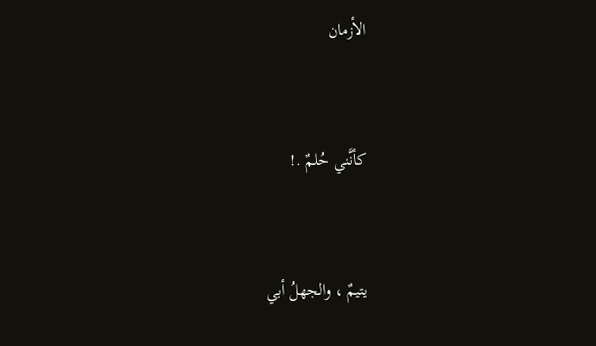الأزمان



كأنَّني حُلمٌ .!



يتيمٌ ، والجهلُ أبي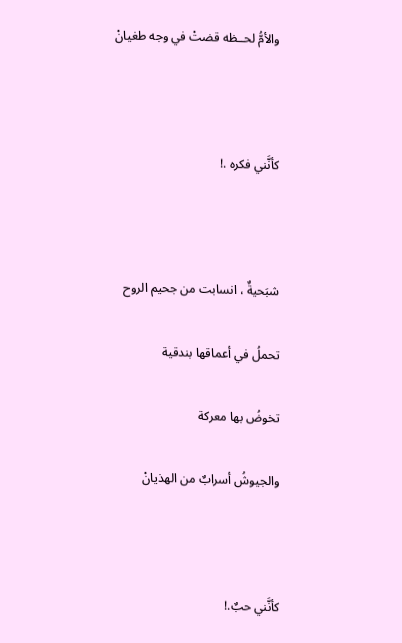والأمُّ لحــظه قضتْ في وجه طغيانْ



كأنَّني فكره .!



شبَحيةٌ ، انسابت من جحيم الروح

تحملُ في أعماقها بندقية

تخوضُ بها معركة

والجيوشُ أسرابٌ من الهذيانْ



كأنَّني حبٌ.!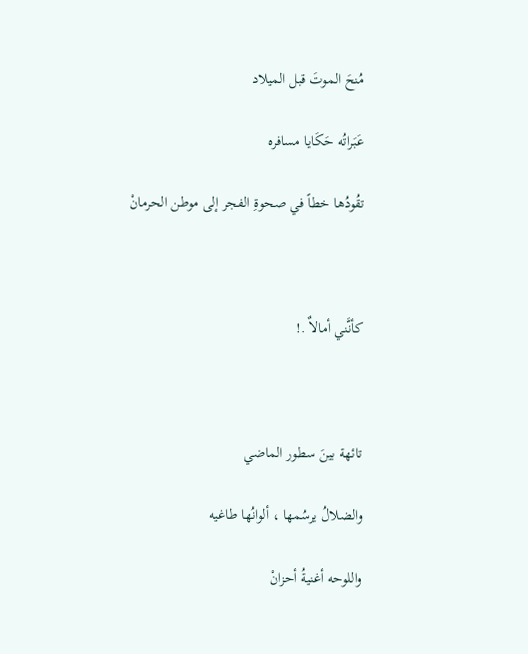مُنحَ الموتَ قبل الميلاد

عَبَراتُه حَكَايا مسافره

تقُودُها خطاً في صحوةِ الفجر إلى موطن الحرمانْ



كأنَّني أمالاٌ .!



تائهة بينَ سطور الماضي

والضلالُ يرسُمها ، ألوانُها طاغيه

واللوحه أغنيةُ أحزانْ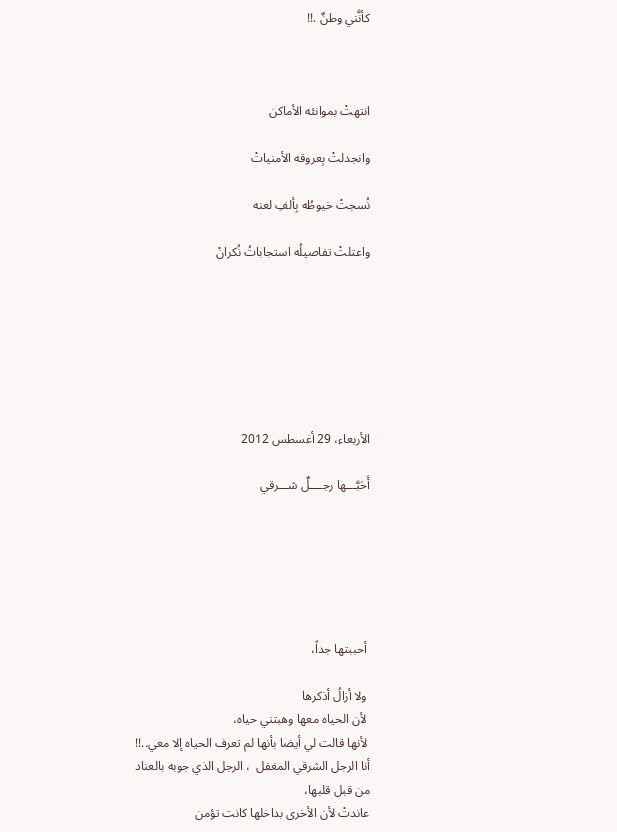كأنَّني وطنٌ .!!



انتهتْ بموانئه الأماكن

وانجدلتْ بِعروقه الأمنياتْ

نُسجتْ خيوطُه بِألفِ لعنه

واعتلتْ تفاصيلُه استجاباتُ نُكرانْ







الأربعاء، 29 أغسطس 2012

أَحَبَّـــها رجــــلٌ شـــرقي






 أحببتها جداً،

 ولا أزالُ أذكرها
 لأن الحياه معها وهبتني حياه،
 لأنها قالت لي أيضا بأنها لم تعرف الحياه إلا معي..!!
أنا الرجل الشرقي المغفل  ، الرجل الذي جوبه بالعناد من قبل قلبها،
عاندتْ لأن الأخرى بداخلها كانت تؤمن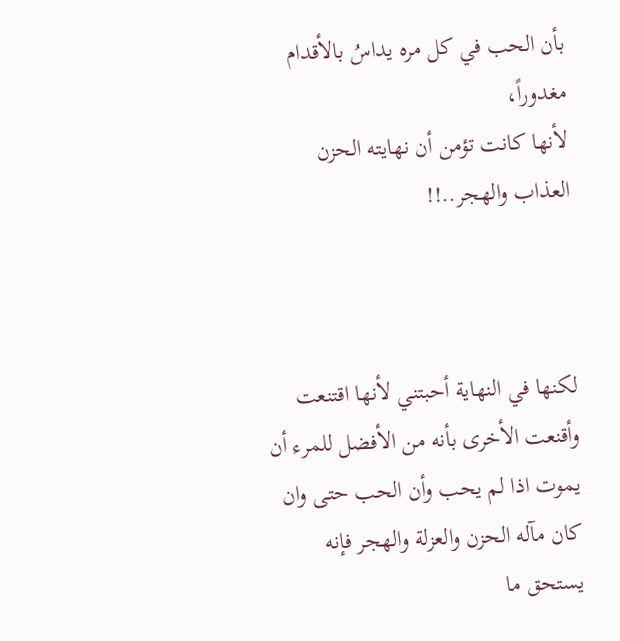بأن الحب في كل مره يداسُ بالأقدام مغدوراً،
لأنها كانت تؤمن أن نهايته الحزن العذاب والهجر..!!



لكنها في النهاية أحبتني لأنها اقتنعت وأقنعت الأخرى بأنه من الأفضل للمرء أن يموت اذا لم يحب وأن الحب حتى وان كان مآله الحزن والعزلة والهجر فإنه يستحق ما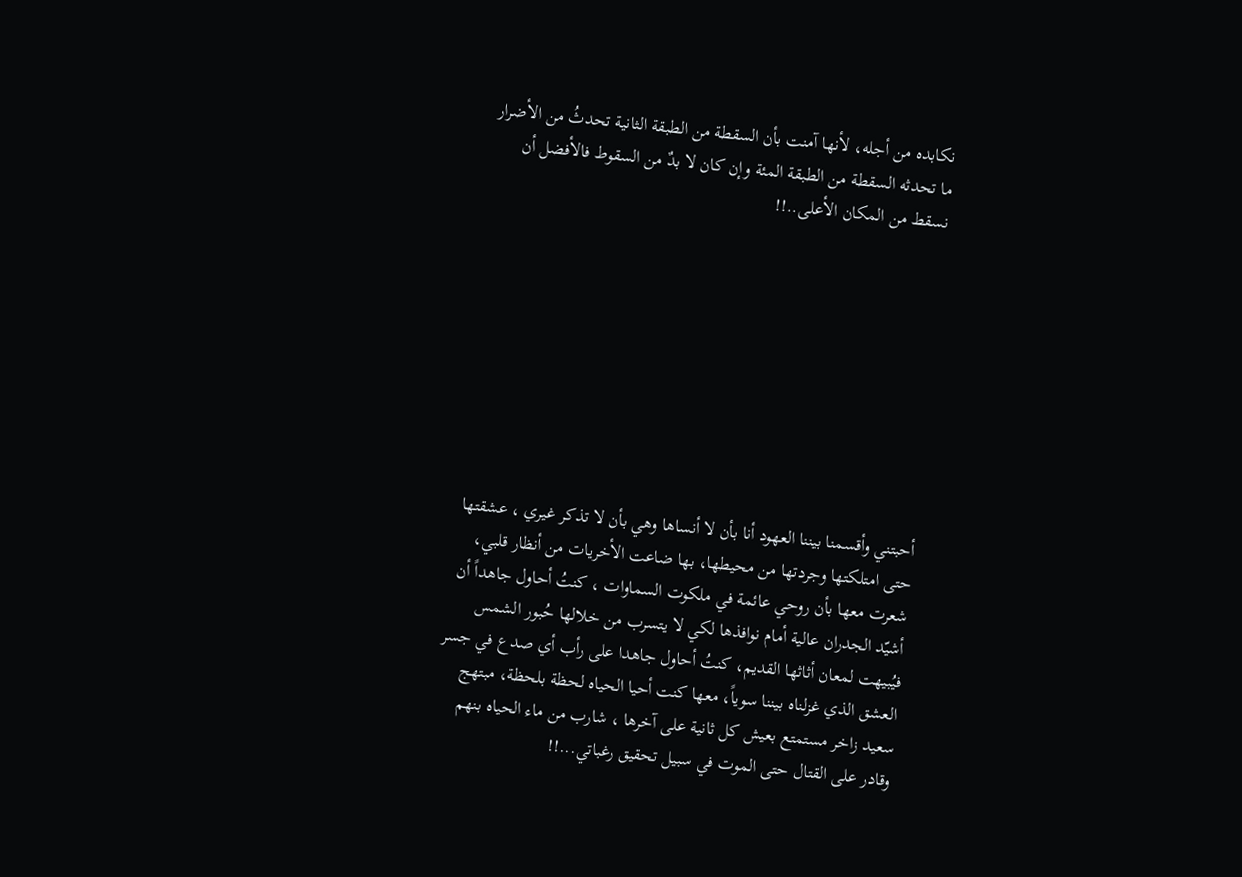نكابده من أجله، لأنها آمنت بأن السقطة من الطبقة الثانية تحدثُ من الأضرار ما تحدثه السقطة من الطبقة المئة وإن كان لا بدٌ من السقوط فالأفضل أن نسقط من المكان الأعلى..!!









أحبتني وأقسمنا بيننا العهود أنا بأن لا أنساها وهي بأن لا تذكر غيري ، عشقتها حتى امتلكتها وجردتها من محيطها، بها ضاعت الأخريات من أنظار قلبي، شعرت معها بأن روحي عائمة في ملكوت السماوات ، كنتُ أحاول جاهداً أن أشيّد الجدران عالية أمام نوافذها لكي لا يتسرب من خلالها حُبور الشمس فيُبيهت لمعان أثاثها القديم، كنتُ أحاول جاهدا على رأب أي صدع في جسر العشق الذي غزلناه بيننا سوياً، معها كنت أحيا الحياه لحظة بلحظة، مبتهج سعيد زاخر مستمتع بعيش كل ثانية على آخرها ، شارب من ماء الحياه بنهم وقادر على القتال حتى الموت في سبيل تحقيق رغباتي...!!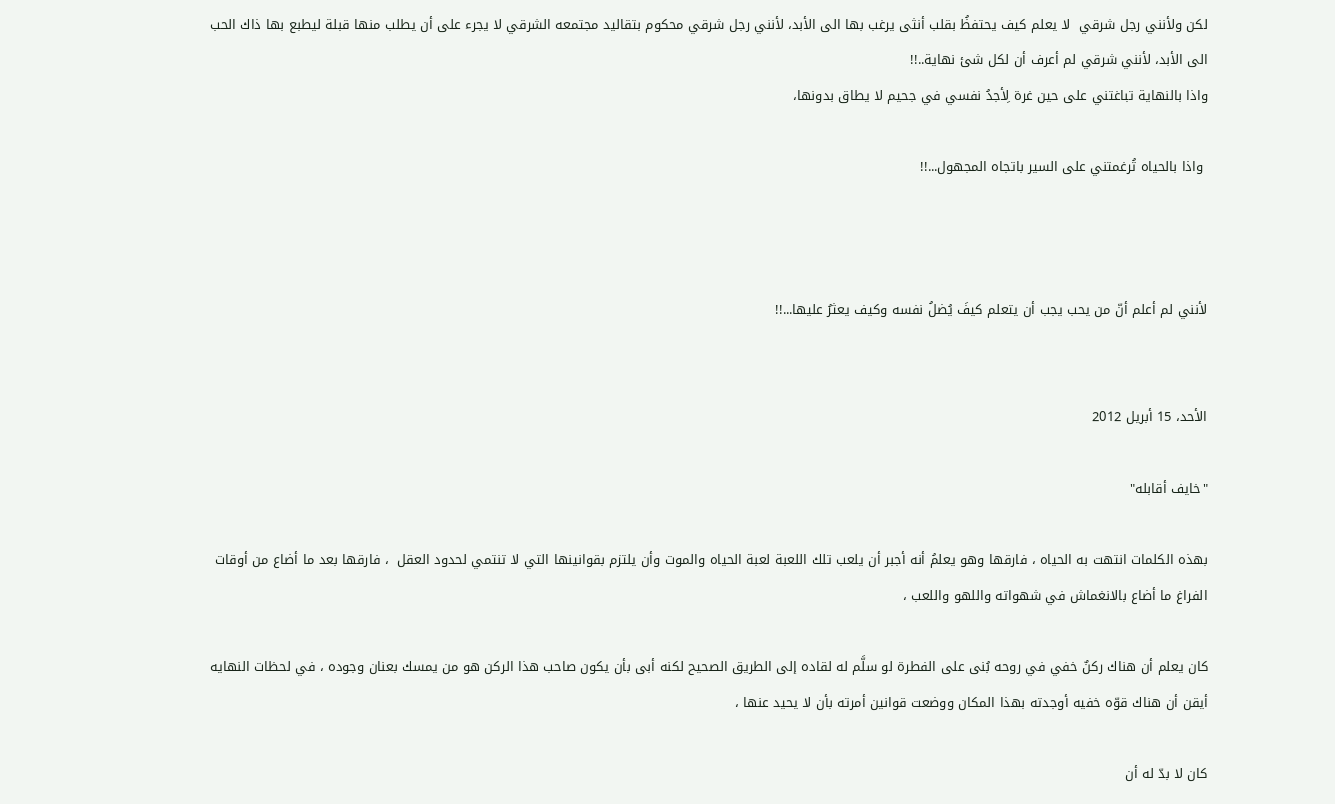لكن ولأنني رجل شرقي  لا يعلم كيف يحتفظُ بقلب أنثى يرغب بها الى الأبد، لأنني رجل شرقي محكوم بتقاليد مجتمعه الشرقي لا يجرء على أن يطلب منها قبلة ليطبع بها ذاك الحب الى الأبد، لأنني شرقي لم أعرف أن لكل شئ نهاية..!!
واذا بالنهاية تباغتني على حين غرة لِأجدُ نفسي في جحيم لا يطاق بدونها،

 واذا بالحياه تُرغمتني على السير باتجاه المجهول...!!



لأنني لم أعلم أنّ من يحب يجب أن يتعلم كيفَ يُضلُ نفسه وكيف يعثرُ عليها...!!


الأحد، 15 أبريل 2012

"خايف أقابله"

بهذه الكلمات انتهت به الحياه ، فارقها وهو يعلمُ أنه أجبر أن يلعب تلك اللعبة لعبة الحياه والموت وأن يلتزم بقوانينها التي لا تنتمي لحدود العقل  ، فارقها بعد ما أضاع من أوقات الفراغ ما أضاع بالانغماش في شهواته واللهو واللعب ،

كان يعلم أن هناك ركنٌ خفي في روحه بُنى على الفطرة لو سلَّم له لقاده إلى الطريق الصحيح لكنه أبى بأن يكون صاحب هذا الركن هو من يمسك بعنان وجوده ، في لحظات النهايه أيقن أن هناك قوّه خفيه أوجدته بهذا المكان ووضعت قوانين أمرته بأن لا يحيد عنها ،

كان لا بدّ له أن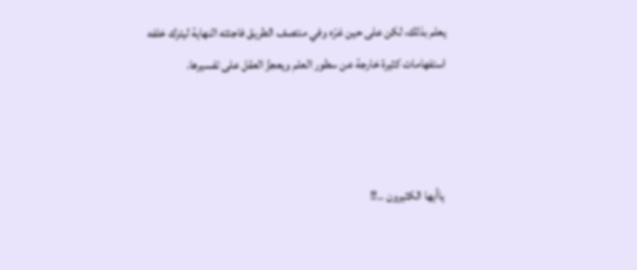يعلم بذلك، لكن على حين غرّه وفي منتصف الطريق فاجئته النهاية ليترك خلفه استفهامات كثيرة خارجة عن سطور العلم ويعجزُ العقل على تفسيرها.



 ياأيها الكثيرون ..!!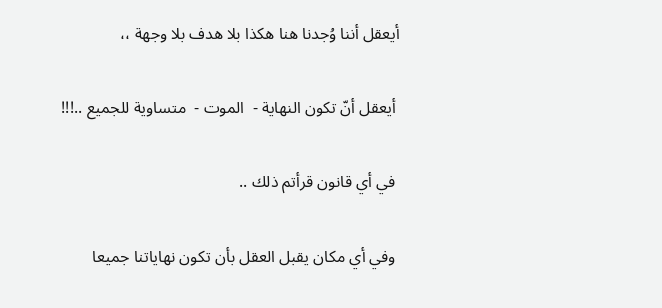أيعقل أننا وُجدنا هنا هكذا بلا هدف بلا وجهة ،،

 أيعقل أنّ تكون النهاية -  الموت -  متساوية للجميع ..!!!

 في أي قانون قرأتم ذلك ..

 وفي أي مكان يقبل العقل بأن تكون نهاياتنا جميعا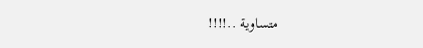متساوية ..!!!!